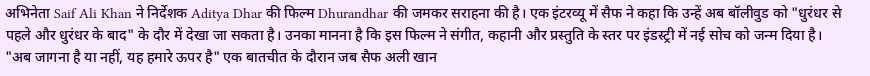अभिनेता Saif Ali Khan ने निर्देशक Aditya Dhar की फिल्म Dhurandhar की जमकर सराहना की है। एक इंटरव्यू में सैफ ने कहा कि उन्हें अब बॉलीवुड को "धुरंधर से पहले और धुरंधर के बाद" के दौर में देखा जा सकता है। उनका मानना है कि इस फिल्म ने संगीत, कहानी और प्रस्तुति के स्तर पर इंडस्ट्री में नई सोच को जन्म दिया है। "अब जागना है या नहीं, यह हमारे ऊपर है" एक बातचीत के दौरान जब सैफ अली खान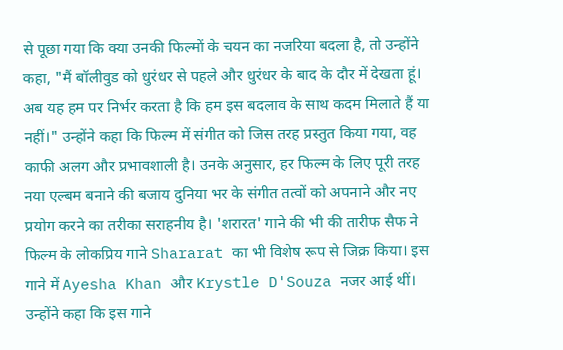से पूछा गया कि क्या उनकी फिल्मों के चयन का नजरिया बदला है, तो उन्होंने कहा, "मैं बॉलीवुड को धुरंधर से पहले और धुरंधर के बाद के दौर में देखता हूं। अब यह हम पर निर्भर करता है कि हम इस बदलाव के साथ कदम मिलाते हैं या नहीं।" उन्होंने कहा कि फिल्म में संगीत को जिस तरह प्रस्तुत किया गया, वह काफी अलग और प्रभावशाली है। उनके अनुसार, हर फिल्म के लिए पूरी तरह नया एल्बम बनाने की बजाय दुनिया भर के संगीत तत्वों को अपनाने और नए प्रयोग करने का तरीका सराहनीय है। 'शरारत' गाने की भी की तारीफ सैफ ने फिल्म के लोकप्रिय गाने Shararat का भी विशेष रूप से जिक्र किया। इस गाने में Ayesha Khan और Krystle D'Souza नजर आई थीं। उन्होंने कहा कि इस गाने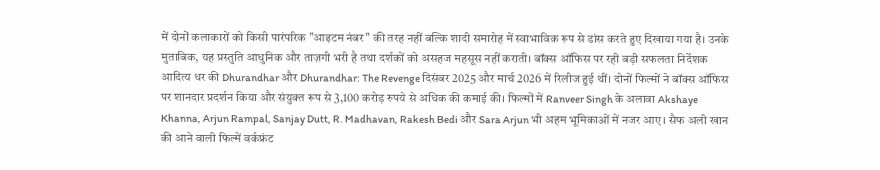में दोनों कलाकारों को किसी पारंपरिक "आइटम नंबर" की तरह नहीं बल्कि शादी समारोह में स्वाभाविक रूप से डांस करते हुए दिखाया गया है। उनके मुताबिक, यह प्रस्तुति आधुनिक और ताज़गी भरी है तथा दर्शकों को असहज महसूस नहीं कराती। बॉक्स ऑफिस पर रही बड़ी सफलता निर्देशक आदित्य धर की Dhurandhar और Dhurandhar: The Revenge दिसंबर 2025 और मार्च 2026 में रिलीज हुई थीं। दोनों फिल्मों ने बॉक्स ऑफिस पर शानदार प्रदर्शन किया और संयुक्त रूप से 3,100 करोड़ रुपये से अधिक की कमाई की। फिल्मों में Ranveer Singh के अलावा Akshaye Khanna, Arjun Rampal, Sanjay Dutt, R. Madhavan, Rakesh Bedi और Sara Arjun भी अहम भूमिकाओं में नजर आए। सैफ अली खान की आने वाली फिल्में वर्कफ्रंट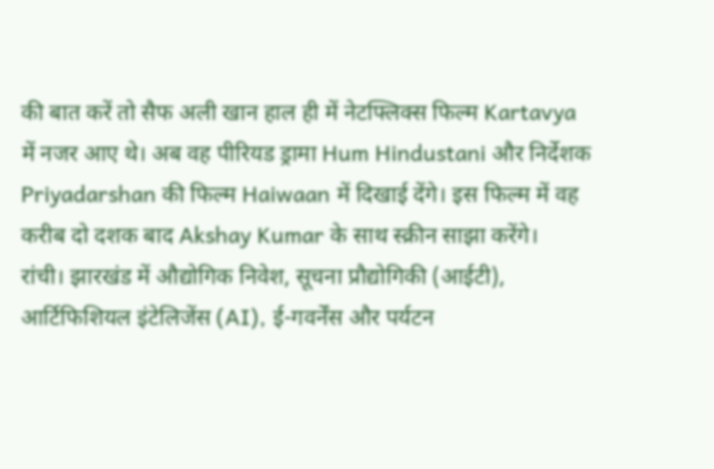की बात करें तो सैफ अली खान हाल ही में नेटफ्लिक्स फिल्म Kartavya में नजर आए थे। अब वह पीरियड ड्रामा Hum Hindustani और निर्देशक Priyadarshan की फिल्म Haiwaan में दिखाई देंगे। इस फिल्म में वह करीब दो दशक बाद Akshay Kumar के साथ स्क्रीन साझा करेंगे।
रांची। झारखंड में औद्योगिक निवेश, सूचना प्रौद्योगिकी (आईटी), आर्टिफिशियल इंटेलिजेंस (AI), ई-गवर्नेंस और पर्यटन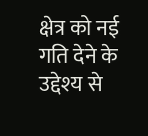क्षेत्र को नई गति देने के उद्देश्य से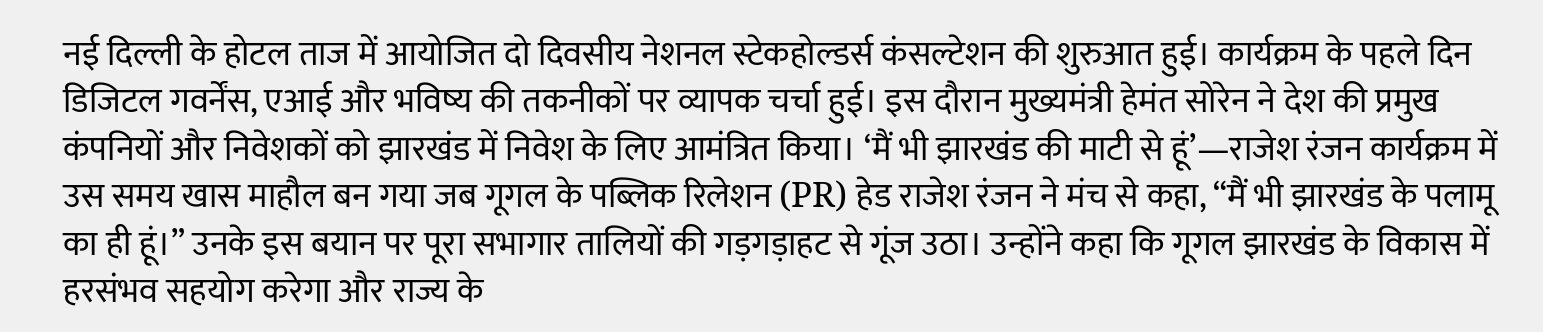नई दिल्ली के होटल ताज में आयोजित दो दिवसीय नेशनल स्टेकहोल्डर्स कंसल्टेशन की शुरुआत हुई। कार्यक्रम के पहले दिन डिजिटल गवर्नेंस, एआई और भविष्य की तकनीकों पर व्यापक चर्चा हुई। इस दौरान मुख्यमंत्री हेमंत सोरेन ने देश की प्रमुख कंपनियों और निवेशकों को झारखंड में निवेश के लिए आमंत्रित किया। ‘मैं भी झारखंड की माटी से हूं’—राजेश रंजन कार्यक्रम में उस समय खास माहौल बन गया जब गूगल के पब्लिक रिलेशन (PR) हेड राजेश रंजन ने मंच से कहा, “मैं भी झारखंड के पलामू का ही हूं।” उनके इस बयान पर पूरा सभागार तालियों की गड़गड़ाहट से गूंज उठा। उन्होंने कहा कि गूगल झारखंड के विकास में हरसंभव सहयोग करेगा और राज्य के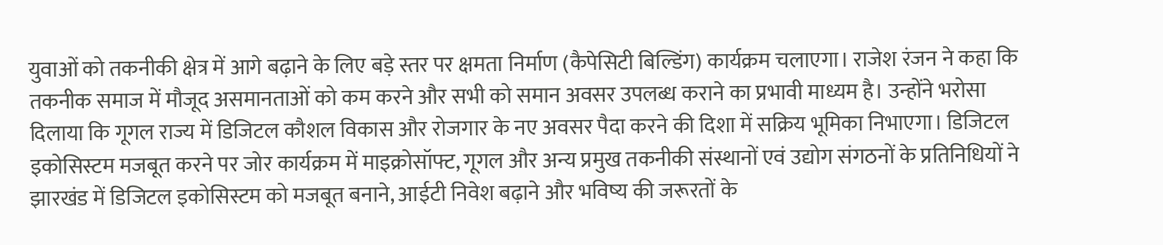युवाओं को तकनीकी क्षेत्र में आगे बढ़ाने के लिए बड़े स्तर पर क्षमता निर्माण (कैपेसिटी बिल्डिंग) कार्यक्रम चलाएगा। राजेश रंजन ने कहा कि तकनीक समाज में मौजूद असमानताओं को कम करने और सभी को समान अवसर उपलब्ध कराने का प्रभावी माध्यम है। उन्होंने भरोसा दिलाया कि गूगल राज्य में डिजिटल कौशल विकास और रोजगार के नए अवसर पैदा करने की दिशा में सक्रिय भूमिका निभाएगा। डिजिटल इकोसिस्टम मजबूत करने पर जोर कार्यक्रम में माइक्रोसॉफ्ट, गूगल और अन्य प्रमुख तकनीकी संस्थानों एवं उद्योग संगठनों के प्रतिनिधियों ने झारखंड में डिजिटल इकोसिस्टम को मजबूत बनाने, आईटी निवेश बढ़ाने और भविष्य की जरूरतों के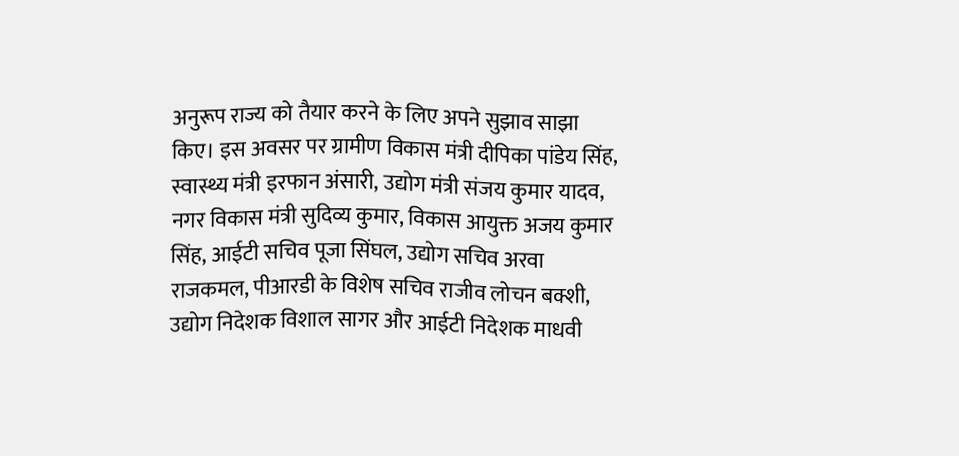अनुरूप राज्य को तैयार करने के लिए अपने सुझाव साझा किए। इस अवसर पर ग्रामीण विकास मंत्री दीपिका पांडेय सिंह, स्वास्थ्य मंत्री इरफान अंसारी, उद्योग मंत्री संजय कुमार यादव, नगर विकास मंत्री सुदिव्य कुमार, विकास आयुक्त अजय कुमार सिंह, आईटी सचिव पूजा सिंघल, उद्योग सचिव अरवा राजकमल, पीआरडी के विशेष सचिव राजीव लोचन बक्शी, उद्योग निदेशक विशाल सागर और आईटी निदेशक माधवी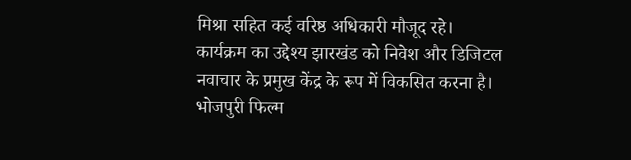मिश्रा सहित कई वरिष्ठ अधिकारी मौजूद रहे। कार्यक्रम का उद्देश्य झारखंड को निवेश और डिजिटल नवाचार के प्रमुख केंद्र के रूप में विकसित करना है।
भोजपुरी फिल्म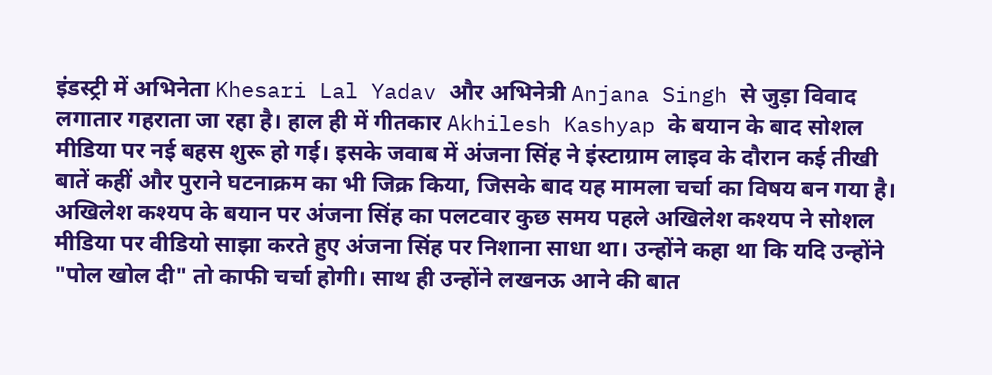इंडस्ट्री में अभिनेता Khesari Lal Yadav और अभिनेत्री Anjana Singh से जुड़ा विवाद लगातार गहराता जा रहा है। हाल ही में गीतकार Akhilesh Kashyap के बयान के बाद सोशल मीडिया पर नई बहस शुरू हो गई। इसके जवाब में अंजना सिंह ने इंस्टाग्राम लाइव के दौरान कई तीखी बातें कहीं और पुराने घटनाक्रम का भी जिक्र किया, जिसके बाद यह मामला चर्चा का विषय बन गया है। अखिलेश कश्यप के बयान पर अंजना सिंह का पलटवार कुछ समय पहले अखिलेश कश्यप ने सोशल मीडिया पर वीडियो साझा करते हुए अंजना सिंह पर निशाना साधा था। उन्होंने कहा था कि यदि उन्होंने "पोल खोल दी" तो काफी चर्चा होगी। साथ ही उन्होंने लखनऊ आने की बात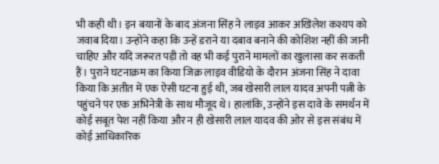भी कही थी। इन बयानों के बाद अंजना सिंह ने लाइव आकर अखिलेश कश्यप को जवाब दिया। उन्होंने कहा कि उन्हें डराने या दबाव बनाने की कोशिश नहीं की जानी चाहिए और यदि जरूरत पड़ी तो वह भी कई पुराने मामलों का खुलासा कर सकती हैं। पुराने घटनाक्रम का किया जिक्र लाइव वीडियो के दौरान अंजना सिंह ने दावा किया कि अतीत में एक ऐसी घटना हुई थी, जब खेसारी लाल यादव अपनी पत्नी के पहुंचने पर एक अभिनेत्री के साथ मौजूद थे। हालांकि, उन्होंने इस दावे के समर्थन में कोई सबूत पेश नहीं किया और न ही खेसारी लाल यादव की ओर से इस संबंध में कोई आधिकारिक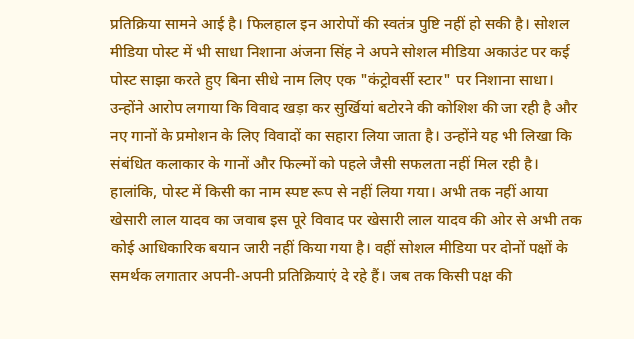प्रतिक्रिया सामने आई है। फिलहाल इन आरोपों की स्वतंत्र पुष्टि नहीं हो सकी है। सोशल मीडिया पोस्ट में भी साधा निशाना अंजना सिंह ने अपने सोशल मीडिया अकाउंट पर कई पोस्ट साझा करते हुए बिना सीधे नाम लिए एक "कंट्रोवर्सी स्टार" पर निशाना साधा। उन्होंने आरोप लगाया कि विवाद खड़ा कर सुर्खियां बटोरने की कोशिश की जा रही है और नए गानों के प्रमोशन के लिए विवादों का सहारा लिया जाता है। उन्होंने यह भी लिखा कि संबंधित कलाकार के गानों और फिल्मों को पहले जैसी सफलता नहीं मिल रही है। हालांकि, पोस्ट में किसी का नाम स्पष्ट रूप से नहीं लिया गया। अभी तक नहीं आया खेसारी लाल यादव का जवाब इस पूरे विवाद पर खेसारी लाल यादव की ओर से अभी तक कोई आधिकारिक बयान जारी नहीं किया गया है। वहीं सोशल मीडिया पर दोनों पक्षों के समर्थक लगातार अपनी-अपनी प्रतिक्रियाएं दे रहे हैं। जब तक किसी पक्ष की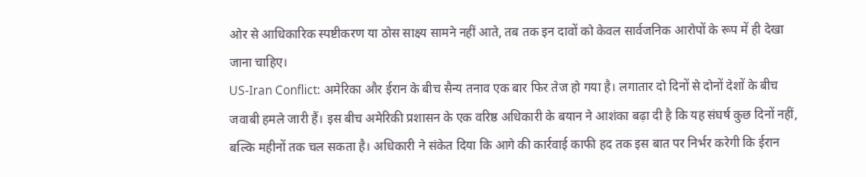ओर से आधिकारिक स्पष्टीकरण या ठोस साक्ष्य सामने नहीं आते, तब तक इन दावों को केवल सार्वजनिक आरोपों के रूप में ही देखा जाना चाहिए।
US-Iran Conflict: अमेरिका और ईरान के बीच सैन्य तनाव एक बार फिर तेज हो गया है। लगातार दो दिनों से दोनों देशों के बीच जवाबी हमले जारी हैं। इस बीच अमेरिकी प्रशासन के एक वरिष्ठ अधिकारी के बयान ने आशंका बढ़ा दी है कि यह संघर्ष कुछ दिनों नहीं, बल्कि महीनों तक चल सकता है। अधिकारी ने संकेत दिया कि आगे की कार्रवाई काफी हद तक इस बात पर निर्भर करेगी कि ईरान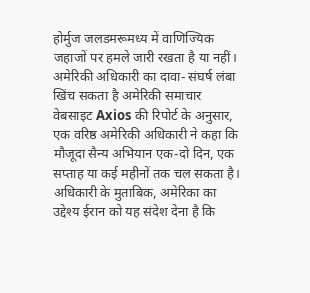होर्मुज जलडमरूमध्य में वाणिज्यिक जहाजों पर हमले जारी रखता है या नहीं। अमेरिकी अधिकारी का दावा- संघर्ष लंबा खिंच सकता है अमेरिकी समाचार वेबसाइट Axios की रिपोर्ट के अनुसार, एक वरिष्ठ अमेरिकी अधिकारी ने कहा कि मौजूदा सैन्य अभियान एक-दो दिन, एक सप्ताह या कई महीनों तक चल सकता है। अधिकारी के मुताबिक, अमेरिका का उद्देश्य ईरान को यह संदेश देना है कि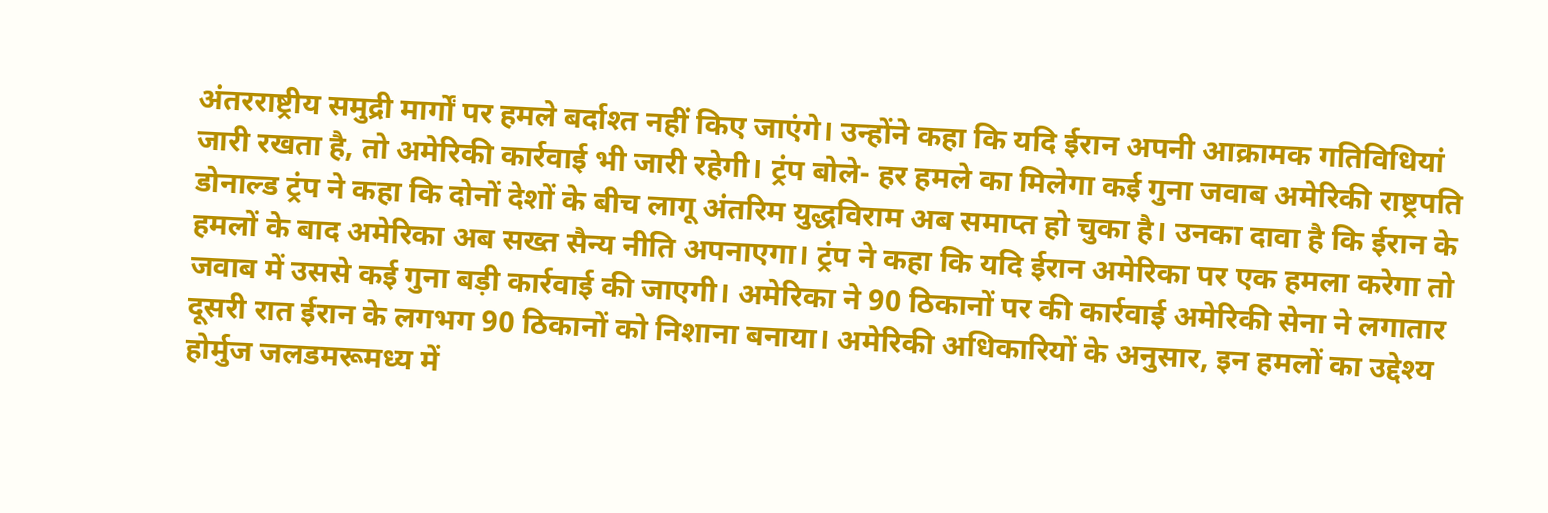अंतरराष्ट्रीय समुद्री मार्गों पर हमले बर्दाश्त नहीं किए जाएंगे। उन्होंने कहा कि यदि ईरान अपनी आक्रामक गतिविधियां जारी रखता है, तो अमेरिकी कार्रवाई भी जारी रहेगी। ट्रंप बोले- हर हमले का मिलेगा कई गुना जवाब अमेरिकी राष्ट्रपति डोनाल्ड ट्रंप ने कहा कि दोनों देशों के बीच लागू अंतरिम युद्धविराम अब समाप्त हो चुका है। उनका दावा है कि ईरान के हमलों के बाद अमेरिका अब सख्त सैन्य नीति अपनाएगा। ट्रंप ने कहा कि यदि ईरान अमेरिका पर एक हमला करेगा तो जवाब में उससे कई गुना बड़ी कार्रवाई की जाएगी। अमेरिका ने 90 ठिकानों पर की कार्रवाई अमेरिकी सेना ने लगातार दूसरी रात ईरान के लगभग 90 ठिकानों को निशाना बनाया। अमेरिकी अधिकारियों के अनुसार, इन हमलों का उद्देश्य होर्मुज जलडमरूमध्य में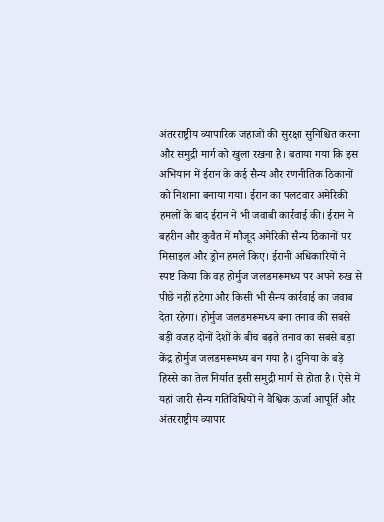अंतरराष्ट्रीय व्यापारिक जहाजों की सुरक्षा सुनिश्चित करना और समुद्री मार्ग को खुला रखना है। बताया गया कि इस अभियान में ईरान के कई सैन्य और रणनीतिक ठिकानों को निशाना बनाया गया। ईरान का पलटवार अमेरिकी हमलों के बाद ईरान ने भी जवाबी कार्रवाई की। ईरान ने बहरीन और कुवैत में मौजूद अमेरिकी सैन्य ठिकानों पर मिसाइल और ड्रोन हमले किए। ईरानी अधिकारियों ने स्पष्ट किया कि वह होर्मुज जलडमरूमध्य पर अपने रुख से पीछे नहीं हटेगा और किसी भी सैन्य कार्रवाई का जवाब देता रहेगा। होर्मुज जलडमरूमध्य बना तनाव की सबसे बड़ी वजह दोनों देशों के बीच बढ़ते तनाव का सबसे बड़ा केंद्र होर्मुज जलडमरूमध्य बन गया है। दुनिया के बड़े हिस्से का तेल निर्यात इसी समुद्री मार्ग से होता है। ऐसे में यहां जारी सैन्य गतिविधियों ने वैश्विक ऊर्जा आपूर्ति और अंतरराष्ट्रीय व्यापार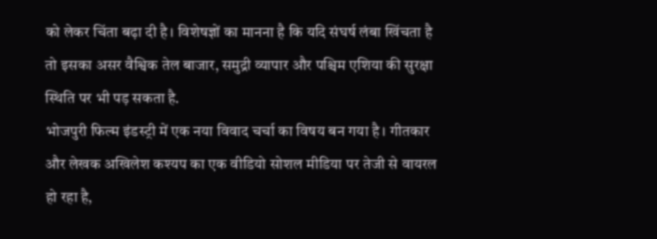को लेकर चिंता बढ़ा दी है। विशेषज्ञों का मानना है कि यदि संघर्ष लंबा खिंचता है तो इसका असर वैश्विक तेल बाजार, समुद्री व्यापार और पश्चिम एशिया की सुरक्षा स्थिति पर भी पड़ सकता है.
भोजपुरी फिल्म इंडस्ट्री में एक नया विवाद चर्चा का विषय बन गया है। गीतकार और लेखक अखिलेश कश्यप का एक वीडियो सोशल मीडिया पर तेजी से वायरल हो रहा है,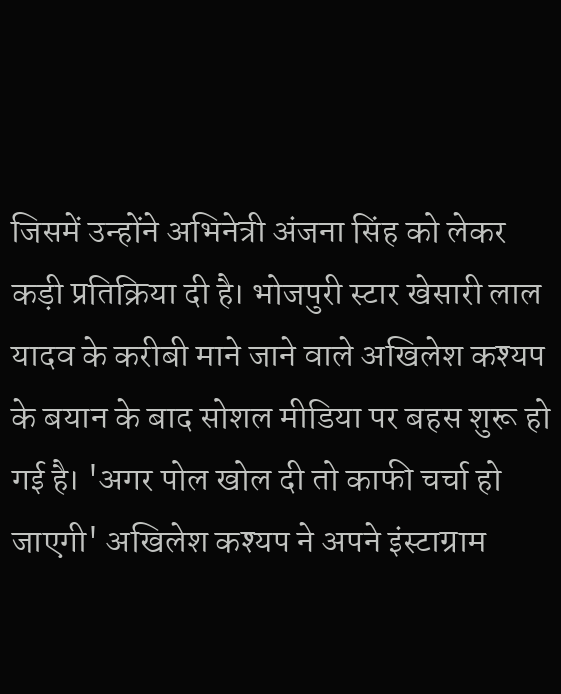जिसमें उन्होंने अभिनेत्री अंजना सिंह को लेकर कड़ी प्रतिक्रिया दी है। भोजपुरी स्टार खेसारी लाल यादव के करीबी माने जाने वाले अखिलेश कश्यप के बयान के बाद सोशल मीडिया पर बहस शुरू हो गई है। 'अगर पोल खोल दी तो काफी चर्चा हो जाएगी' अखिलेश कश्यप ने अपने इंस्टाग्राम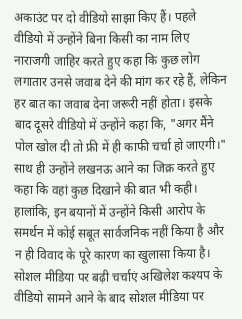अकाउंट पर दो वीडियो साझा किए हैं। पहले वीडियो में उन्होंने बिना किसी का नाम लिए नाराजगी जाहिर करते हुए कहा कि कुछ लोग लगातार उनसे जवाब देने की मांग कर रहे हैं, लेकिन हर बात का जवाब देना जरूरी नहीं होता। इसके बाद दूसरे वीडियो में उन्होंने कहा कि, "अगर मैंने पोल खोल दी तो फ्री में ही काफी चर्चा हो जाएगी।" साथ ही उन्होंने लखनऊ आने का जिक्र करते हुए कहा कि वहां कुछ दिखाने की बात भी कही। हालांकि, इन बयानों में उन्होंने किसी आरोप के समर्थन में कोई सबूत सार्वजनिक नहीं किया है और न ही विवाद के पूरे कारण का खुलासा किया है। सोशल मीडिया पर बढ़ी चर्चाएं अखिलेश कश्यप के वीडियो सामने आने के बाद सोशल मीडिया पर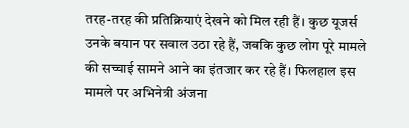तरह-तरह की प्रतिक्रियाएं देखने को मिल रही हैं। कुछ यूजर्स उनके बयान पर सवाल उठा रहे हैं, जबकि कुछ लोग पूरे मामले की सच्चाई सामने आने का इंतजार कर रहे हैं। फिलहाल इस मामले पर अभिनेत्री अंजना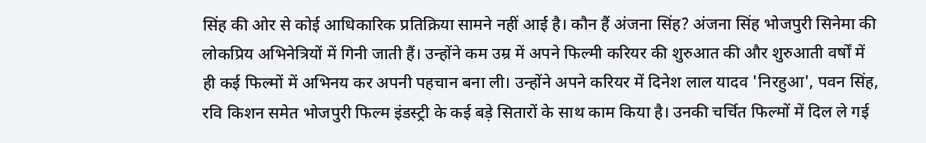सिंह की ओर से कोई आधिकारिक प्रतिक्रिया सामने नहीं आई है। कौन हैं अंजना सिंह? अंजना सिंह भोजपुरी सिनेमा की लोकप्रिय अभिनेत्रियों में गिनी जाती हैं। उन्होंने कम उम्र में अपने फिल्मी करियर की शुरुआत की और शुरुआती वर्षों में ही कई फिल्मों में अभिनय कर अपनी पहचान बना ली। उन्होंने अपने करियर में दिनेश लाल यादव 'निरहुआ', पवन सिंह, रवि किशन समेत भोजपुरी फिल्म इंडस्ट्री के कई बड़े सितारों के साथ काम किया है। उनकी चर्चित फिल्मों में दिल ले गई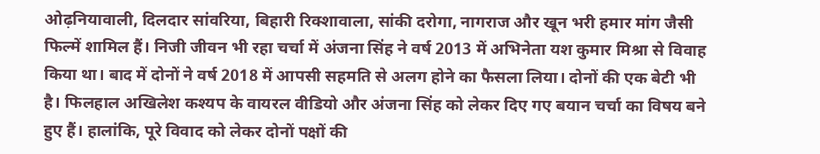ओढ़नियावाली, दिलदार सांवरिया, बिहारी रिक्शावाला, सांकी दरोगा, नागराज और खून भरी हमार मांग जैसी फिल्में शामिल हैं। निजी जीवन भी रहा चर्चा में अंजना सिंह ने वर्ष 2013 में अभिनेता यश कुमार मिश्रा से विवाह किया था। बाद में दोनों ने वर्ष 2018 में आपसी सहमति से अलग होने का फैसला लिया। दोनों की एक बेटी भी है। फिलहाल अखिलेश कश्यप के वायरल वीडियो और अंजना सिंह को लेकर दिए गए बयान चर्चा का विषय बने हुए हैं। हालांकि, पूरे विवाद को लेकर दोनों पक्षों की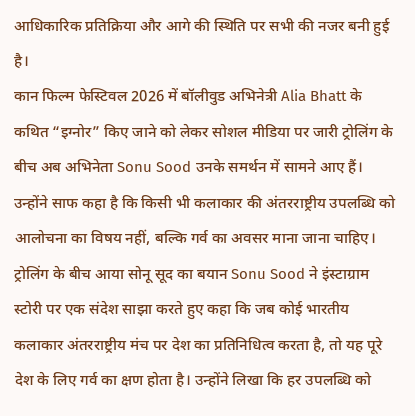आधिकारिक प्रतिक्रिया और आगे की स्थिति पर सभी की नजर बनी हुई है।
कान फिल्म फेस्टिवल 2026 में बॉलीवुड अभिनेत्री Alia Bhatt के कथित “इग्नोर” किए जाने को लेकर सोशल मीडिया पर जारी ट्रोलिंग के बीच अब अभिनेता Sonu Sood उनके समर्थन में सामने आए हैं। उन्होंने साफ कहा है कि किसी भी कलाकार की अंतरराष्ट्रीय उपलब्धि को आलोचना का विषय नहीं, बल्कि गर्व का अवसर माना जाना चाहिए। ट्रोलिंग के बीच आया सोनू सूद का बयान Sonu Sood ने इंस्टाग्राम स्टोरी पर एक संदेश साझा करते हुए कहा कि जब कोई भारतीय कलाकार अंतरराष्ट्रीय मंच पर देश का प्रतिनिधित्व करता है, तो यह पूरे देश के लिए गर्व का क्षण होता है। उन्होंने लिखा कि हर उपलब्धि को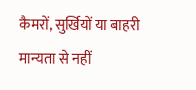कैमरों, सुर्खियों या बाहरी मान्यता से नहीं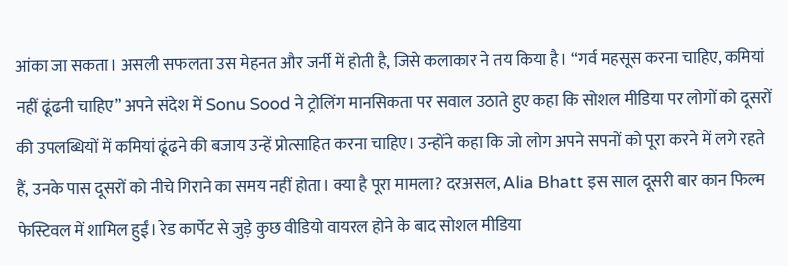आंका जा सकता। असली सफलता उस मेहनत और जर्नी में होती है, जिसे कलाकार ने तय किया है। “गर्व महसूस करना चाहिए, कमियां नहीं ढूंढनी चाहिए” अपने संदेश में Sonu Sood ने ट्रोलिंग मानसिकता पर सवाल उठाते हुए कहा कि सोशल मीडिया पर लोगों को दूसरों की उपलब्धियों में कमियां ढूंढने की बजाय उन्हें प्रोत्साहित करना चाहिए। उन्होंने कहा कि जो लोग अपने सपनों को पूरा करने में लगे रहते हैं, उनके पास दूसरों को नीचे गिराने का समय नहीं होता। क्या है पूरा मामला? दरअसल, Alia Bhatt इस साल दूसरी बार कान फिल्म फेस्टिवल में शामिल हुईं। रेड कार्पेट से जुड़े कुछ वीडियो वायरल होने के बाद सोशल मीडिया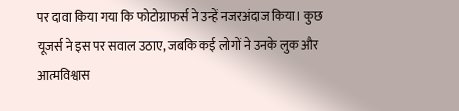पर दावा किया गया कि फोटोग्राफर्स ने उन्हें नजरअंदाज किया। कुछ यूजर्स ने इस पर सवाल उठाए, जबकि कई लोगों ने उनके लुक और आत्मविश्वास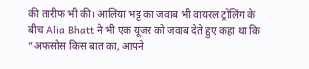की तारीफ भी की। आलिया भट्ट का जवाब भी वायरल ट्रोलिंग के बीच Alia Bhatt ने भी एक यूजर को जवाब देते हुए कहा था कि “अफसोस किस बात का, आपने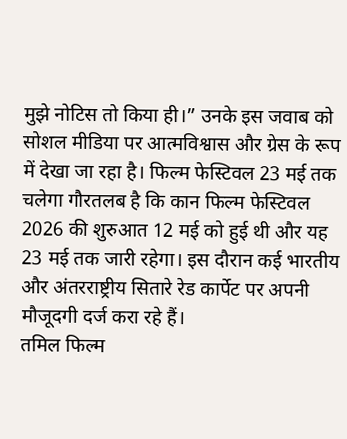मुझे नोटिस तो किया ही।” उनके इस जवाब को सोशल मीडिया पर आत्मविश्वास और ग्रेस के रूप में देखा जा रहा है। फिल्म फेस्टिवल 23 मई तक चलेगा गौरतलब है कि कान फिल्म फेस्टिवल 2026 की शुरुआत 12 मई को हुई थी और यह 23 मई तक जारी रहेगा। इस दौरान कई भारतीय और अंतरराष्ट्रीय सितारे रेड कार्पेट पर अपनी मौजूदगी दर्ज करा रहे हैं।
तमिल फिल्म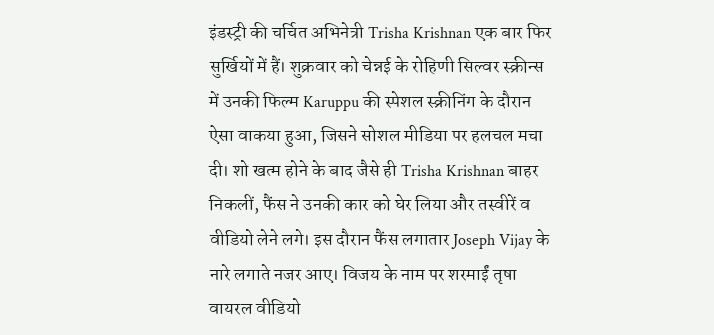इंडस्ट्री की चर्चित अभिनेत्री Trisha Krishnan एक बार फिर सुर्खियों में हैं। शुक्रवार को चेन्नई के रोहिणी सिल्वर स्क्रीन्स में उनकी फिल्म Karuppu की स्पेशल स्क्रीनिंग के दौरान ऐसा वाकया हुआ, जिसने सोशल मीडिया पर हलचल मचा दी। शो खत्म होने के बाद जैसे ही Trisha Krishnan बाहर निकलीं, फैंस ने उनकी कार को घेर लिया और तस्वीरें व वीडियो लेने लगे। इस दौरान फैंस लगातार Joseph Vijay के नारे लगाते नजर आए। विजय के नाम पर शरमाईं तृषा वायरल वीडियो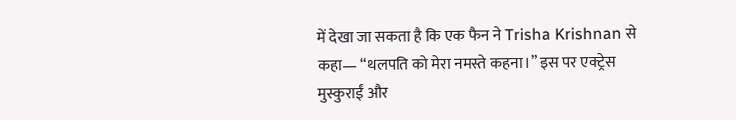में देखा जा सकता है कि एक फैन ने Trisha Krishnan से कहा— “थलपति को मेरा नमस्ते कहना।” इस पर एक्ट्रेस मुस्कुराईं और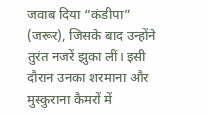जवाब दिया “कंडीपा” (जरूर), जिसके बाद उन्होंने तुरंत नजरें झुका लीं। इसी दौरान उनका शरमाना और मुस्कुराना कैमरों में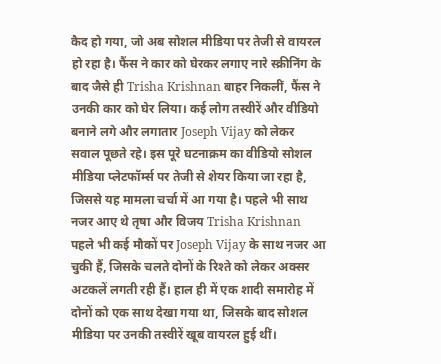कैद हो गया, जो अब सोशल मीडिया पर तेजी से वायरल हो रहा है। फैंस ने कार को घेरकर लगाए नारे स्क्रीनिंग के बाद जैसे ही Trisha Krishnan बाहर निकलीं, फैंस ने उनकी कार को घेर लिया। कई लोग तस्वीरें और वीडियो बनाने लगे और लगातार Joseph Vijay को लेकर सवाल पूछते रहे। इस पूरे घटनाक्रम का वीडियो सोशल मीडिया प्लेटफॉर्म्स पर तेजी से शेयर किया जा रहा है, जिससे यह मामला चर्चा में आ गया है। पहले भी साथ नजर आए थे तृषा और विजय Trisha Krishnan पहले भी कई मौकों पर Joseph Vijay के साथ नजर आ चुकी हैं, जिसके चलते दोनों के रिश्ते को लेकर अक्सर अटकलें लगती रही हैं। हाल ही में एक शादी समारोह में दोनों को एक साथ देखा गया था, जिसके बाद सोशल मीडिया पर उनकी तस्वीरें खूब वायरल हुई थीं।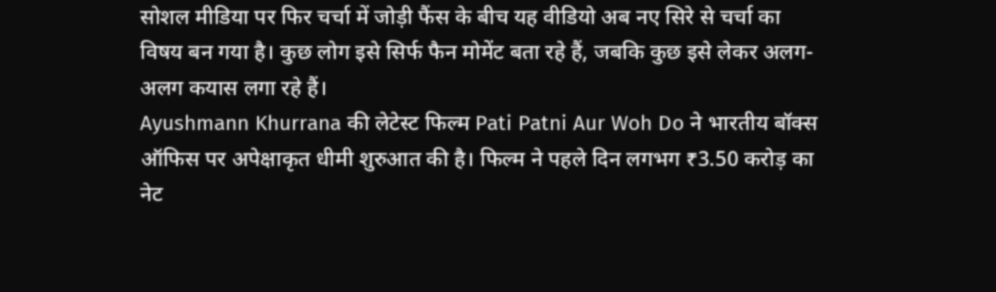सोशल मीडिया पर फिर चर्चा में जोड़ी फैंस के बीच यह वीडियो अब नए सिरे से चर्चा का विषय बन गया है। कुछ लोग इसे सिर्फ फैन मोमेंट बता रहे हैं, जबकि कुछ इसे लेकर अलग-अलग कयास लगा रहे हैं।
Ayushmann Khurrana की लेटेस्ट फिल्म Pati Patni Aur Woh Do ने भारतीय बॉक्स ऑफिस पर अपेक्षाकृत धीमी शुरुआत की है। फिल्म ने पहले दिन लगभग ₹3.50 करोड़ का नेट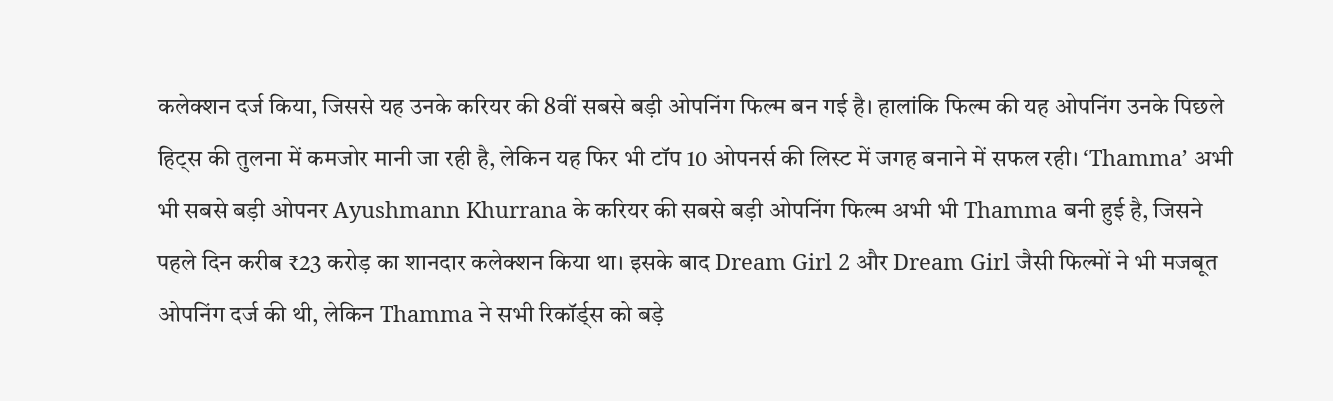कलेक्शन दर्ज किया, जिससे यह उनके करियर की 8वीं सबसे बड़ी ओपनिंग फिल्म बन गई है। हालांकि फिल्म की यह ओपनिंग उनके पिछले हिट्स की तुलना में कमजोर मानी जा रही है, लेकिन यह फिर भी टॉप 10 ओपनर्स की लिस्ट में जगह बनाने में सफल रही। ‘Thamma’ अभी भी सबसे बड़ी ओपनर Ayushmann Khurrana के करियर की सबसे बड़ी ओपनिंग फिल्म अभी भी Thamma बनी हुई है, जिसने पहले दिन करीब ₹23 करोड़ का शानदार कलेक्शन किया था। इसके बाद Dream Girl 2 और Dream Girl जैसी फिल्मों ने भी मजबूत ओपनिंग दर्ज की थी, लेकिन Thamma ने सभी रिकॉर्ड्स को बड़े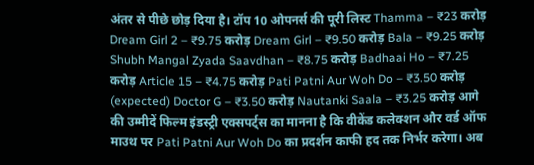अंतर से पीछे छोड़ दिया है। टॉप 10 ओपनर्स की पूरी लिस्ट Thamma – ₹23 करोड़ Dream Girl 2 – ₹9.75 करोड़ Dream Girl – ₹9.50 करोड़ Bala – ₹9.25 करोड़ Shubh Mangal Zyada Saavdhan – ₹8.75 करोड़ Badhaai Ho – ₹7.25 करोड़ Article 15 – ₹4.75 करोड़ Pati Patni Aur Woh Do – ₹3.50 करोड़ (expected) Doctor G – ₹3.50 करोड़ Nautanki Saala – ₹3.25 करोड़ आगे की उम्मीदें फिल्म इंडस्ट्री एक्सपर्ट्स का मानना है कि वीकेंड कलेक्शन और वर्ड ऑफ माउथ पर Pati Patni Aur Woh Do का प्रदर्शन काफी हद तक निर्भर करेगा। अब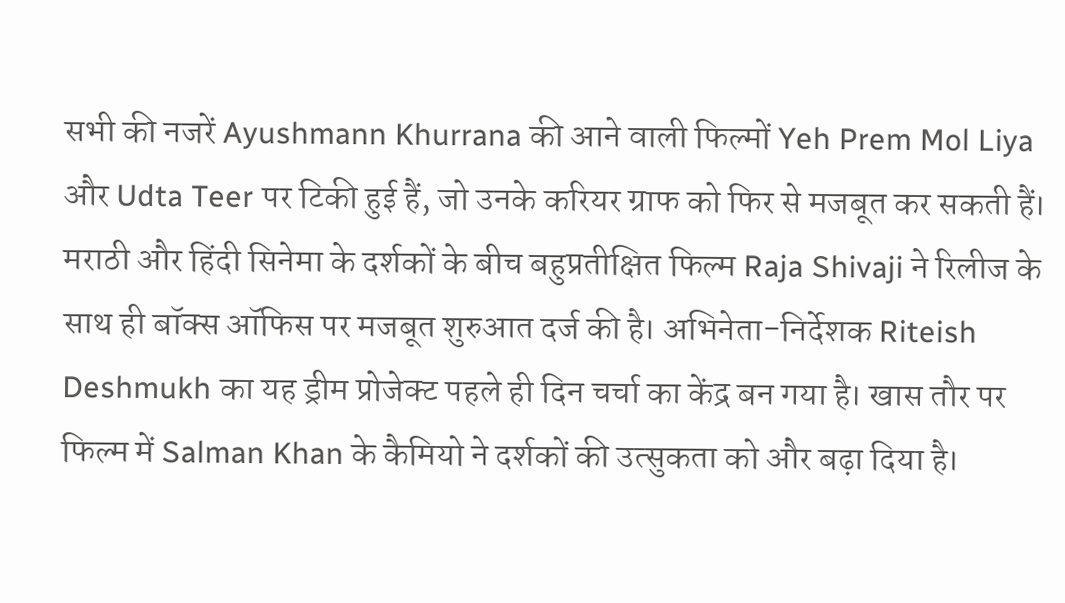सभी की नजरें Ayushmann Khurrana की आने वाली फिल्मों Yeh Prem Mol Liya और Udta Teer पर टिकी हुई हैं, जो उनके करियर ग्राफ को फिर से मजबूत कर सकती हैं।
मराठी और हिंदी सिनेमा के दर्शकों के बीच बहुप्रतीक्षित फिल्म Raja Shivaji ने रिलीज के साथ ही बॉक्स ऑफिस पर मजबूत शुरुआत दर्ज की है। अभिनेता-निर्देशक Riteish Deshmukh का यह ड्रीम प्रोजेक्ट पहले ही दिन चर्चा का केंद्र बन गया है। खास तौर पर फिल्म में Salman Khan के कैमियो ने दर्शकों की उत्सुकता को और बढ़ा दिया है।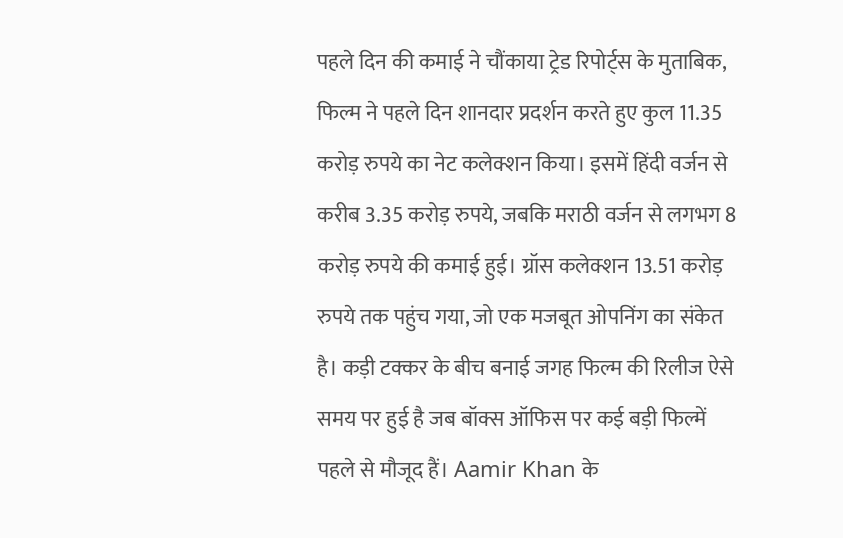पहले दिन की कमाई ने चौंकाया ट्रेड रिपोर्ट्स के मुताबिक, फिल्म ने पहले दिन शानदार प्रदर्शन करते हुए कुल 11.35 करोड़ रुपये का नेट कलेक्शन किया। इसमें हिंदी वर्जन से करीब 3.35 करोड़ रुपये, जबकि मराठी वर्जन से लगभग 8 करोड़ रुपये की कमाई हुई। ग्रॉस कलेक्शन 13.51 करोड़ रुपये तक पहुंच गया, जो एक मजबूत ओपनिंग का संकेत है। कड़ी टक्कर के बीच बनाई जगह फिल्म की रिलीज ऐसे समय पर हुई है जब बॉक्स ऑफिस पर कई बड़ी फिल्में पहले से मौजूद हैं। Aamir Khan के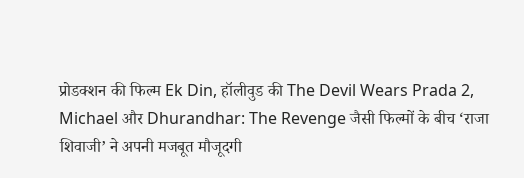प्रोडक्शन की फिल्म Ek Din, हॉलीवुड की The Devil Wears Prada 2, Michael और Dhurandhar: The Revenge जैसी फिल्मों के बीच ‘राजा शिवाजी’ ने अपनी मजबूत मौजूदगी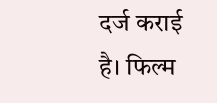दर्ज कराई है। फिल्म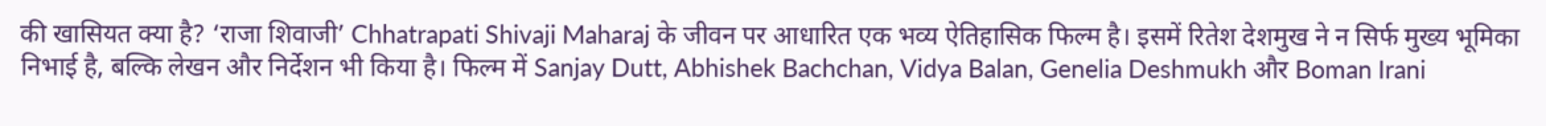की खासियत क्या है? ‘राजा शिवाजी’ Chhatrapati Shivaji Maharaj के जीवन पर आधारित एक भव्य ऐतिहासिक फिल्म है। इसमें रितेश देशमुख ने न सिर्फ मुख्य भूमिका निभाई है, बल्कि लेखन और निर्देशन भी किया है। फिल्म में Sanjay Dutt, Abhishek Bachchan, Vidya Balan, Genelia Deshmukh और Boman Irani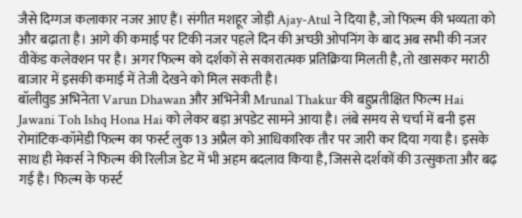जैसे दिग्गज कलाकार नजर आए हैं। संगीत मशहूर जोड़ी Ajay-Atul ने दिया है, जो फिल्म की भव्यता को और बढ़ाता है। आगे की कमाई पर टिकी नजर पहले दिन की अच्छी ओपनिंग के बाद अब सभी की नजर वीकेंड कलेक्शन पर है। अगर फिल्म को दर्शकों से सकारात्मक प्रतिक्रिया मिलती है, तो खासकर मराठी बाजार में इसकी कमाई में तेजी देखने को मिल सकती है।
बॉलीवुड अभिनेता Varun Dhawan और अभिनेत्री Mrunal Thakur की बहुप्रतीक्षित फिल्म Hai Jawani Toh Ishq Hona Hai को लेकर बड़ा अपडेट सामने आया है। लंबे समय से चर्चा में बनी इस रोमांटिक-कॉमेडी फिल्म का फर्स्ट लुक 13 अप्रैल को आधिकारिक तौर पर जारी कर दिया गया है। इसके साथ ही मेकर्स ने फिल्म की रिलीज डेट में भी अहम बदलाव किया है, जिससे दर्शकों की उत्सुकता और बढ़ गई है। फिल्म के फर्स्ट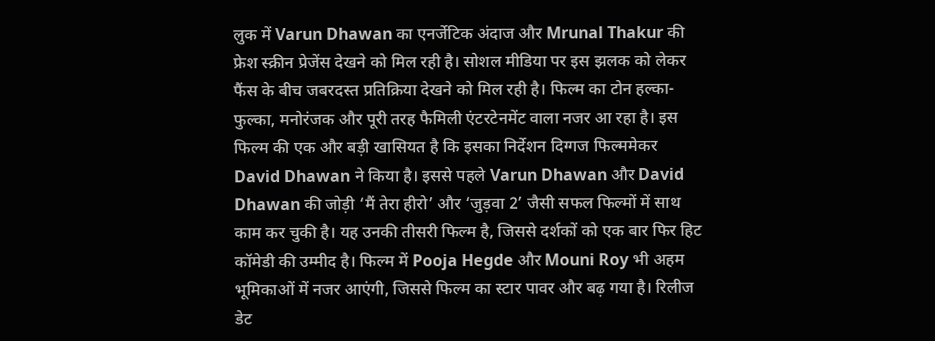लुक में Varun Dhawan का एनर्जेटिक अंदाज और Mrunal Thakur की फ्रेश स्क्रीन प्रेजेंस देखने को मिल रही है। सोशल मीडिया पर इस झलक को लेकर फैंस के बीच जबरदस्त प्रतिक्रिया देखने को मिल रही है। फिल्म का टोन हल्का-फुल्का, मनोरंजक और पूरी तरह फैमिली एंटरटेनमेंट वाला नजर आ रहा है। इस फिल्म की एक और बड़ी खासियत है कि इसका निर्देशन दिग्गज फिल्ममेकर David Dhawan ने किया है। इससे पहले Varun Dhawan और David Dhawan की जोड़ी ‘मैं तेरा हीरो’ और ‘जुड़वा 2’ जैसी सफल फिल्मों में साथ काम कर चुकी है। यह उनकी तीसरी फिल्म है, जिससे दर्शकों को एक बार फिर हिट कॉमेडी की उम्मीद है। फिल्म में Pooja Hegde और Mouni Roy भी अहम भूमिकाओं में नजर आएंगी, जिससे फिल्म का स्टार पावर और बढ़ गया है। रिलीज डेट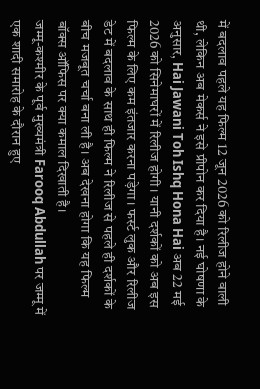में बदलाव पहले यह फिल्म 12 जून 2026 को रिलीज होने वाली थी, लेकिन अब मेकर्स ने इसे प्रीपोन कर दिया है। नई घोषणा के अनुसार, Hai Jawani Toh Ishq Hona Hai अब 22 मई 2026 को सिनेमाघरों में रिलीज होगी। यानी दर्शकों को अब इस फिल्म के लिए कम इंतजार करना पड़ेगा। फर्स्ट लुक और रिलीज डेट में बदलाव के साथ ही फिल्म ने रिलीज से पहले ही दर्शकों के बीच मजबूत चर्चा बना ली है। अब देखना होगा कि यह फिल्म बॉक्स ऑफिस पर क्या कमाल दिखाती है।
जम्मू-कश्मीर के पूर्व मुख्यमंत्री Farooq Abdullah पर जम्मू में एक शादी समारोह के दौरान हुए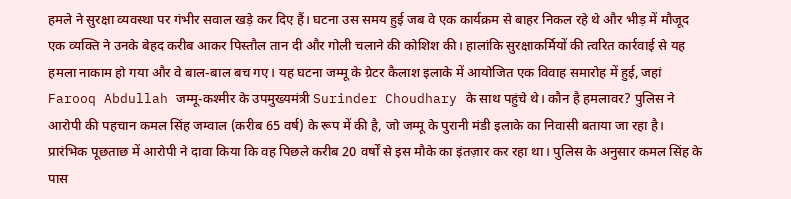हमले ने सुरक्षा व्यवस्था पर गंभीर सवाल खड़े कर दिए हैं। घटना उस समय हुई जब वे एक कार्यक्रम से बाहर निकल रहे थे और भीड़ में मौजूद एक व्यक्ति ने उनके बेहद करीब आकर पिस्तौल तान दी और गोली चलाने की कोशिश की। हालांकि सुरक्षाकर्मियों की त्वरित कार्रवाई से यह हमला नाकाम हो गया और वे बाल-बाल बच गए। यह घटना जम्मू के ग्रेटर कैलाश इलाके में आयोजित एक विवाह समारोह में हुई, जहां Farooq Abdullah जम्मू-कश्मीर के उपमुख्यमंत्री Surinder Choudhary के साथ पहुंचे थे। कौन है हमलावर? पुलिस ने आरोपी की पहचान कमल सिंह जम्वाल (करीब 65 वर्ष) के रूप में की है, जो जम्मू के पुरानी मंडी इलाके का निवासी बताया जा रहा है। प्रारंभिक पूछताछ में आरोपी ने दावा किया कि वह पिछले करीब 20 वर्षों से इस मौके का इंतज़ार कर रहा था। पुलिस के अनुसार कमल सिंह के पास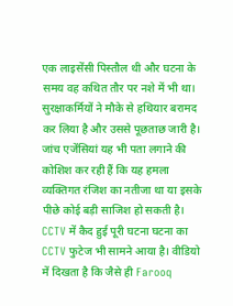एक लाइसेंसी पिस्तौल थी और घटना के समय वह कथित तौर पर नशे में भी था। सुरक्षाकर्मियों ने मौके से हथियार बरामद कर लिया है और उससे पूछताछ जारी है। जांच एजेंसियां यह भी पता लगाने की कोशिश कर रही हैं कि यह हमला व्यक्तिगत रंजिश का नतीजा था या इसके पीछे कोई बड़ी साजिश हो सकती है। CCTV में कैद हुई पूरी घटना घटना का CCTV फुटेज भी सामने आया है। वीडियो में दिखता है कि जैसे ही Farooq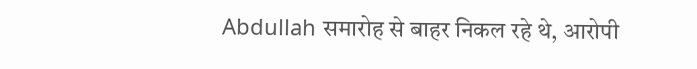Abdullah समारोह से बाहर निकल रहे थे, आरोपी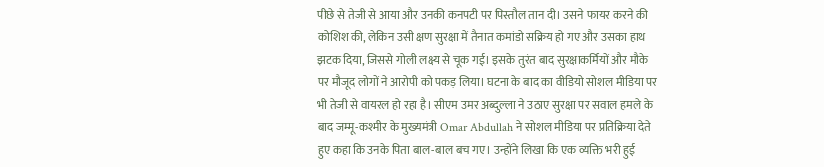पीछे से तेजी से आया और उनकी कनपटी पर पिस्तौल तान दी। उसने फायर करने की कोशिश की, लेकिन उसी क्षण सुरक्षा में तैनात कमांडो सक्रिय हो गए और उसका हाथ झटक दिया, जिससे गोली लक्ष्य से चूक गई। इसके तुरंत बाद सुरक्षाकर्मियों और मौके पर मौजूद लोगों ने आरोपी को पकड़ लिया। घटना के बाद का वीडियो सोशल मीडिया पर भी तेजी से वायरल हो रहा है। सीएम उमर अब्दुल्ला ने उठाए सुरक्षा पर सवाल हमले के बाद जम्मू-कश्मीर के मुख्यमंत्री Omar Abdullah ने सोशल मीडिया पर प्रतिक्रिया देते हुए कहा कि उनके पिता बाल-बाल बच गए। उन्होंने लिखा कि एक व्यक्ति भरी हुई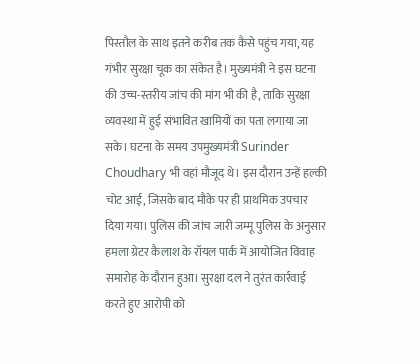पिस्तौल के साथ इतने करीब तक कैसे पहुंच गया, यह गंभीर सुरक्षा चूक का संकेत है। मुख्यमंत्री ने इस घटना की उच्च-स्तरीय जांच की मांग भी की है, ताकि सुरक्षा व्यवस्था में हुई संभावित खामियों का पता लगाया जा सके। घटना के समय उपमुख्यमंत्री Surinder Choudhary भी वहां मौजूद थे। इस दौरान उन्हें हल्की चोट आई, जिसके बाद मौके पर ही प्राथमिक उपचार दिया गया। पुलिस की जांच जारी जम्मू पुलिस के अनुसार हमला ग्रेटर कैलाश के रॉयल पार्क में आयोजित विवाह समारोह के दौरान हुआ। सुरक्षा दल ने तुरंत कार्रवाई करते हुए आरोपी को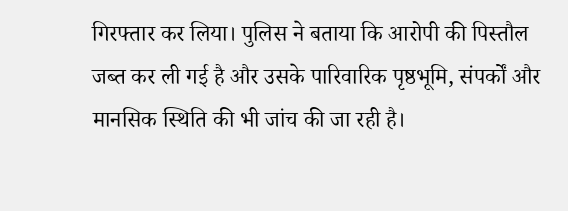गिरफ्तार कर लिया। पुलिस ने बताया कि आरोपी की पिस्तौल जब्त कर ली गई है और उसके पारिवारिक पृष्ठभूमि, संपर्कों और मानसिक स्थिति की भी जांच की जा रही है।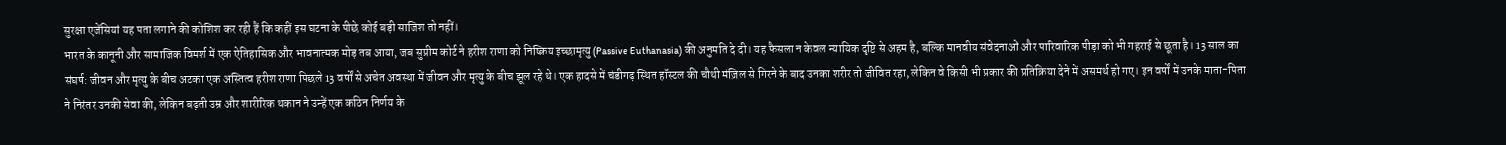सुरक्षा एजेंसियां यह पता लगाने की कोशिश कर रही हैं कि कहीं इस घटना के पीछे कोई बड़ी साजिश तो नहीं।
भारत के कानूनी और सामाजिक विमर्श में एक ऐतिहासिक और भावनात्मक मोड़ तब आया, जब सुप्रीम कोर्ट ने हरीश राणा को निष्क्रिय इच्छामृत्यु (Passive Euthanasia) की अनुमति दे दी। यह फैसला न केवल न्यायिक दृष्टि से अहम है, बल्कि मानवीय संवेदनाओं और पारिवारिक पीड़ा को भी गहराई से छूता है। 13 साल का संघर्ष: जीवन और मृत्यु के बीच अटका एक अस्तित्व हरीश राणा पिछले 13 वर्षों से अचेत अवस्था में जीवन और मृत्यु के बीच झूल रहे थे। एक हादसे में चंडीगढ़ स्थित हॉस्टल की चौथी मंज़िल से गिरने के बाद उनका शरीर तो जीवित रहा, लेकिन वे किसी भी प्रकार की प्रतिक्रिया देने में असमर्थ हो गए। इन वर्षों में उनके माता-पिता ने निरंतर उनकी सेवा की, लेकिन बढ़ती उम्र और शारीरिक थकान ने उन्हें एक कठिन निर्णय के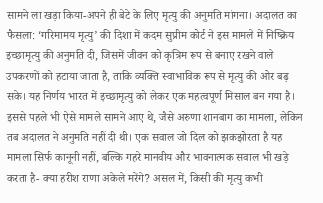सामने ला खड़ा किया-अपने ही बेटे के लिए मृत्यु की अनुमति मांगना। अदालत का फैसला: ‘गरिमामय मृत्यु’ की दिशा में कदम सुप्रीम कोर्ट ने इस मामले में निष्क्रिय इच्छामृत्यु की अनुमति दी, जिसमें जीवन को कृत्रिम रूप से बनाए रखने वाले उपकरणों को हटाया जाता है, ताकि व्यक्ति स्वाभाविक रूप से मृत्यु की ओर बढ़ सके। यह निर्णय भारत में इच्छामृत्यु को लेकर एक महत्वपूर्ण मिसाल बन गया है। इससे पहले भी ऐसे मामले सामने आए थे, जैसे अरुणा शानबाग का मामला, लेकिन तब अदालत ने अनुमति नहीं दी थी। एक सवाल जो दिल को झकझोरता है यह मामला सिर्फ कानूनी नहीं, बल्कि गहरे मानवीय और भावनात्मक सवाल भी खड़े करता है- क्या हरीश राणा अकेले मरेंगे? असल में, किसी की मृत्यु कभी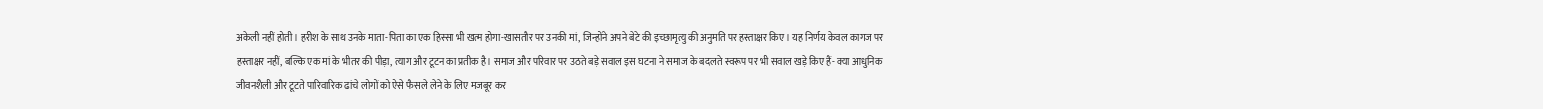अकेली नहीं होती। हरीश के साथ उनके माता-पिता का एक हिस्सा भी खत्म होगा-खासतौर पर उनकी मां, जिन्होंने अपने बेटे की इच्छामृत्यु की अनुमति पर हस्ताक्षर किए। यह निर्णय केवल कागज पर हस्ताक्षर नहीं, बल्कि एक मां के भीतर की पीड़ा, त्याग और टूटन का प्रतीक है। समाज और परिवार पर उठते बड़े सवाल इस घटना ने समाज के बदलते स्वरूप पर भी सवाल खड़े किए हैं- क्या आधुनिक जीवनशैली और टूटते पारिवारिक ढांचे लोगों को ऐसे फैसले लेने के लिए मजबूर कर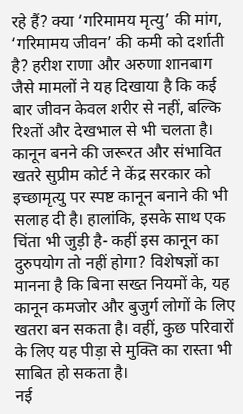रहे हैं? क्या ‘गरिमामय मृत्यु’ की मांग, ‘गरिमामय जीवन’ की कमी को दर्शाती है? हरीश राणा और अरुणा शानबाग जैसे मामलों ने यह दिखाया है कि कई बार जीवन केवल शरीर से नहीं, बल्कि रिश्तों और देखभाल से भी चलता है। कानून बनने की जरूरत और संभावित खतरे सुप्रीम कोर्ट ने केंद्र सरकार को इच्छामृत्यु पर स्पष्ट कानून बनाने की भी सलाह दी है। हालांकि, इसके साथ एक चिंता भी जुड़ी है- कहीं इस कानून का दुरुपयोग तो नहीं होगा? विशेषज्ञों का मानना है कि बिना सख्त नियमों के, यह कानून कमजोर और बुजुर्ग लोगों के लिए खतरा बन सकता है। वहीं, कुछ परिवारों के लिए यह पीड़ा से मुक्ति का रास्ता भी साबित हो सकता है।
नई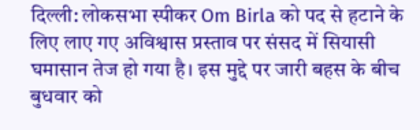दिल्ली: लोकसभा स्पीकर Om Birla को पद से हटाने के लिए लाए गए अविश्वास प्रस्ताव पर संसद में सियासी घमासान तेज हो गया है। इस मुद्दे पर जारी बहस के बीच बुधवार को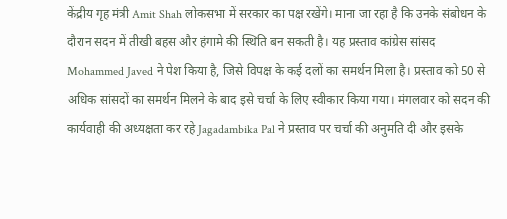केंद्रीय गृह मंत्री Amit Shah लोकसभा में सरकार का पक्ष रखेंगे। माना जा रहा है कि उनके संबोधन के दौरान सदन में तीखी बहस और हंगामे की स्थिति बन सकती है। यह प्रस्ताव कांग्रेस सांसद Mohammed Javed ने पेश किया है, जिसे विपक्ष के कई दलों का समर्थन मिला है। प्रस्ताव को 50 से अधिक सांसदों का समर्थन मिलने के बाद इसे चर्चा के लिए स्वीकार किया गया। मंगलवार को सदन की कार्यवाही की अध्यक्षता कर रहे Jagadambika Pal ने प्रस्ताव पर चर्चा की अनुमति दी और इसके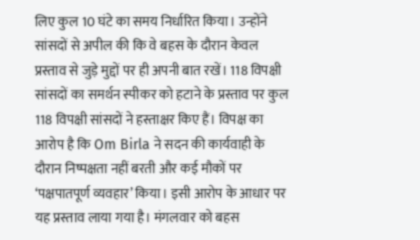लिए कुल 10 घंटे का समय निर्धारित किया। उन्होंने सांसदों से अपील की कि वे बहस के दौरान केवल प्रस्ताव से जुड़े मुद्दों पर ही अपनी बात रखें। 118 विपक्षी सांसदों का समर्थन स्पीकर को हटाने के प्रस्ताव पर कुल 118 विपक्षी सांसदों ने हस्ताक्षर किए हैं। विपक्ष का आरोप है कि Om Birla ने सदन की कार्यवाही के दौरान निष्पक्षता नहीं बरती और कई मौकों पर ‘पक्षपातपूर्ण व्यवहार’ किया। इसी आरोप के आधार पर यह प्रस्ताव लाया गया है। मंगलवार को बहस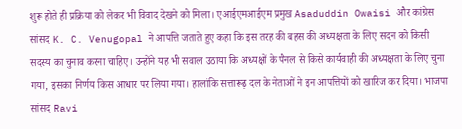शुरू होते ही प्रक्रिया को लेकर भी विवाद देखने को मिला। एआईएमआईएम प्रमुख Asaduddin Owaisi और कांग्रेस सांसद K. C. Venugopal ने आपत्ति जताते हुए कहा कि इस तरह की बहस की अध्यक्षता के लिए सदन को किसी सदस्य का चुनाव करना चाहिए। उन्होंने यह भी सवाल उठाया कि अध्यक्षों के पैनल से किसे कार्यवाही की अध्यक्षता के लिए चुना गया, इसका निर्णय किस आधार पर लिया गया। हालांकि सत्तारूढ़ दल के नेताओं ने इन आपत्तियों को खारिज कर दिया। भाजपा सांसद Ravi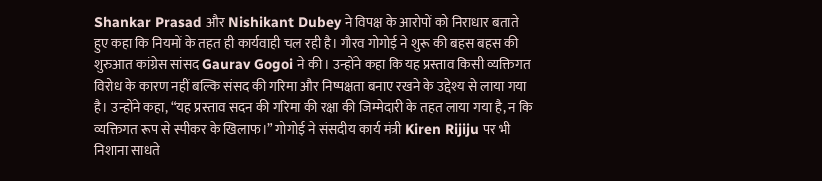Shankar Prasad और Nishikant Dubey ने विपक्ष के आरोपों को निराधार बताते हुए कहा कि नियमों के तहत ही कार्यवाही चल रही है। गौरव गोगोई ने शुरू की बहस बहस की शुरुआत कांग्रेस सांसद Gaurav Gogoi ने की। उन्होंने कहा कि यह प्रस्ताव किसी व्यक्तिगत विरोध के कारण नहीं बल्कि संसद की गरिमा और निष्पक्षता बनाए रखने के उद्देश्य से लाया गया है। उन्होंने कहा, “यह प्रस्ताव सदन की गरिमा की रक्षा की जिम्मेदारी के तहत लाया गया है, न कि व्यक्तिगत रूप से स्पीकर के खिलाफ।” गोगोई ने संसदीय कार्य मंत्री Kiren Rijiju पर भी निशाना साधते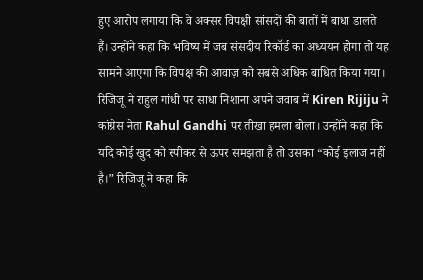हुए आरोप लगाया कि वे अक्सर विपक्षी सांसदों की बातों में बाधा डालते हैं। उन्होंने कहा कि भविष्य में जब संसदीय रिकॉर्ड का अध्ययन होगा तो यह सामने आएगा कि विपक्ष की आवाज़ को सबसे अधिक बाधित किया गया। रिजिजू ने राहुल गांधी पर साधा निशाना अपने जवाब में Kiren Rijiju ने कांग्रेस नेता Rahul Gandhi पर तीखा हमला बोला। उन्होंने कहा कि यदि कोई खुद को स्पीकर से ऊपर समझता है तो उसका “कोई इलाज नहीं है।” रिजिजू ने कहा कि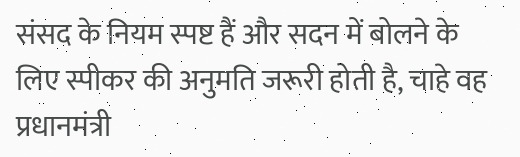संसद के नियम स्पष्ट हैं और सदन में बोलने के लिए स्पीकर की अनुमति जरूरी होती है, चाहे वह प्रधानमंत्री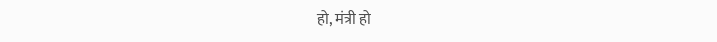हो, मंत्री हो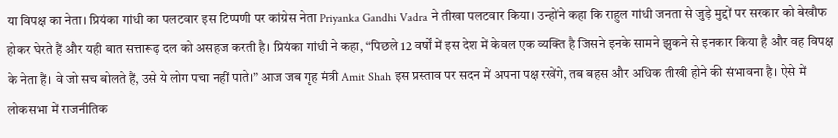या विपक्ष का नेता। प्रियंका गांधी का पलटवार इस टिप्पणी पर कांग्रेस नेता Priyanka Gandhi Vadra ने तीखा पलटवार किया। उन्होंने कहा कि राहुल गांधी जनता से जुड़े मुद्दों पर सरकार को बेखौफ होकर घेरते हैं और यही बात सत्तारूढ़ दल को असहज करती है। प्रियंका गांधी ने कहा, “पिछले 12 वर्षों में इस देश में केवल एक व्यक्ति है जिसने इनके सामने झुकने से इनकार किया है और वह विपक्ष के नेता हैं। वे जो सच बोलते हैं, उसे ये लोग पचा नहीं पाते।” आज जब गृह मंत्री Amit Shah इस प्रस्ताव पर सदन में अपना पक्ष रखेंगे, तब बहस और अधिक तीखी होने की संभावना है। ऐसे में लोकसभा में राजनीतिक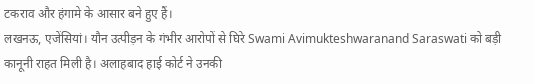टकराव और हंगामे के आसार बने हुए हैं।
लखनऊ, एजेंसियां। यौन उत्पीड़न के गंभीर आरोपों से घिरे Swami Avimukteshwaranand Saraswati को बड़ी कानूनी राहत मिली है। अलाहबाद हाई कोर्ट ने उनकी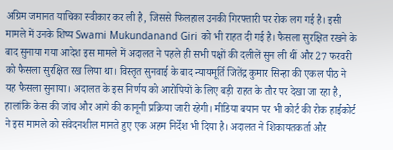अग्रिम जमानत याचिका स्वीकार कर ली है, जिससे फिलहाल उनकी गिरफ्तारी पर रोक लग गई है। इसी मामले में उनके शिष्य Swami Mukundanand Giri को भी राहत दी गई है। फैसला सुरक्षित रखने के बाद सुनाया गया आदेश इस मामले में अदालत ने पहले ही सभी पक्षों की दलीलें सुन ली थीं और 27 फरवरी को फैसला सुरक्षित रख लिया था। विस्तृत सुनवाई के बाद न्यायमूर्ति जितेंद्र कुमार सिन्हा की एकल पीठ ने यह फैसला सुनाया। अदालत के इस निर्णय को आरोपियों के लिए बड़ी राहत के तौर पर देखा जा रहा है, हालांकि केस की जांच और आगे की कानूनी प्रक्रिया जारी रहेगी। मीडिया बयान पर भी कोर्ट की रोक हाईकोर्ट ने इस मामले को संवेदनशील मानते हुए एक अहम निर्देश भी दिया है। अदालत ने शिकायतकर्ता और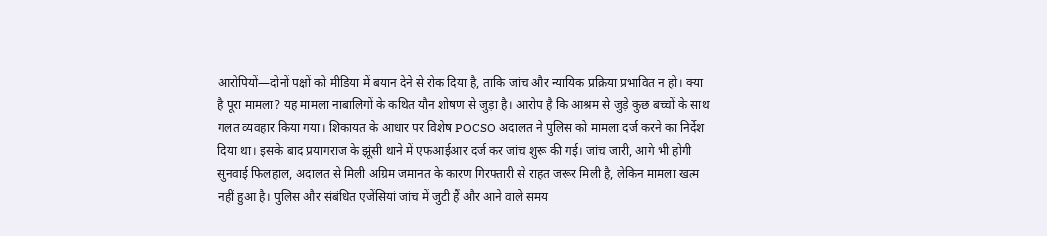आरोपियों—दोनों पक्षों को मीडिया में बयान देने से रोक दिया है, ताकि जांच और न्यायिक प्रक्रिया प्रभावित न हो। क्या है पूरा मामला? यह मामला नाबालिगों के कथित यौन शोषण से जुड़ा है। आरोप है कि आश्रम से जुड़े कुछ बच्चों के साथ गलत व्यवहार किया गया। शिकायत के आधार पर विशेष POCSO अदालत ने पुलिस को मामला दर्ज करने का निर्देश दिया था। इसके बाद प्रयागराज के झूंसी थाने में एफआईआर दर्ज कर जांच शुरू की गई। जांच जारी, आगे भी होगी सुनवाई फिलहाल, अदालत से मिली अग्रिम जमानत के कारण गिरफ्तारी से राहत जरूर मिली है, लेकिन मामला खत्म नहीं हुआ है। पुलिस और संबंधित एजेंसियां जांच में जुटी हैं और आने वाले समय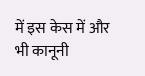में इस केस में और भी कानूनी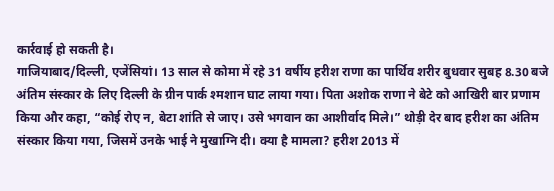कार्रवाई हो सकती है।
गाजियाबाद/दिल्ली, एजेंसियां। 13 साल से कोमा में रहे 31 वर्षीय हरीश राणा का पार्थिव शरीर बुधवार सुबह 8.30 बजे अंतिम संस्कार के लिए दिल्ली के ग्रीन पार्क श्मशान घाट लाया गया। पिता अशोक राणा ने बेटे को आखिरी बार प्रणाम किया और कहा, “कोई रोए न, बेटा शांति से जाए। उसे भगवान का आशीर्वाद मिले।” थोड़ी देर बाद हरीश का अंतिम संस्कार किया गया, जिसमें उनके भाई ने मुखाग्नि दी। क्या है मामला? हरीश 2013 में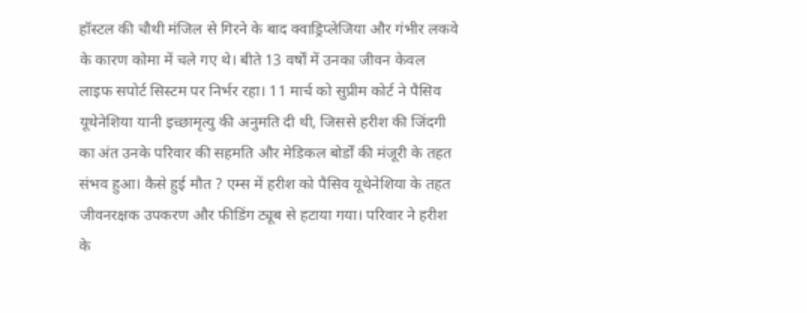हॉस्टल की चौथी मंजिल से गिरने के बाद क्वाड्रिप्लेजिया और गंभीर लकवे के कारण कोमा में चले गए थे। बीते 13 वर्षों में उनका जीवन केवल लाइफ सपोर्ट सिस्टम पर निर्भर रहा। 11 मार्च को सुप्रीम कोर्ट ने पैसिव यूथेनेशिया यानी इच्छामृत्यु की अनुमति दी थी, जिससे हरीश की जिंदगी का अंत उनके परिवार की सहमति और मेडिकल बोर्डों की मंजूरी के तहत संभव हुआ। कैसे हुई मौत ? एम्स में हरीश को पैसिव यूथेनेशिया के तहत जीवनरक्षक उपकरण और फीडिंग ट्यूब से हटाया गया। परिवार ने हरीश के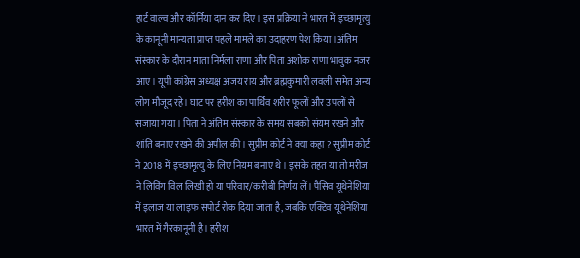हार्ट वाल्व और कॉर्निया दान कर दिए। इस प्रक्रिया ने भारत में इच्छामृत्यु के कानूनी मान्यता प्राप्त पहले मामले का उदाहरण पेश किया।अंतिम संस्कार के दौरान माता निर्मला राणा और पिता अशोक राणा भावुक नजर आए। यूपी कांग्रेस अध्यक्ष अजय राय और ब्रह्मकुमारी लवली समेत अन्य लोग मौजूद रहे। घाट पर हरीश का पार्थिव शरीर फूलों और उपलों से सजाया गया। पिता ने अंतिम संस्कार के समय सबको संयम रखने और शांति बनाए रखने की अपील की। सुप्रीम कोर्ट ने क्या कहा ? सुप्रीम कोर्ट ने 2018 में इच्छामृत्यु के लिए नियम बनाए थे। इसके तहत या तो मरीज ने लिविंग विल लिखी हो या परिवार/करीबी निर्णय लें। पैसिव यूथेनेशिया में इलाज या लाइफ सपोर्ट रोक दिया जाता है, जबकि एक्टिव यूथेनेशिया भारत में गैरकानूनी है। हरीश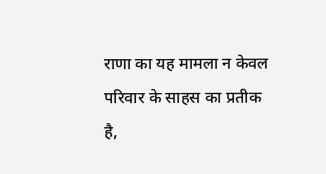राणा का यह मामला न केवल परिवार के साहस का प्रतीक है,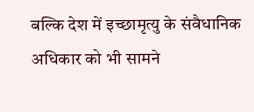बल्कि देश में इच्छामृत्यु के संवैधानिक अधिकार को भी सामने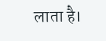लाता है।